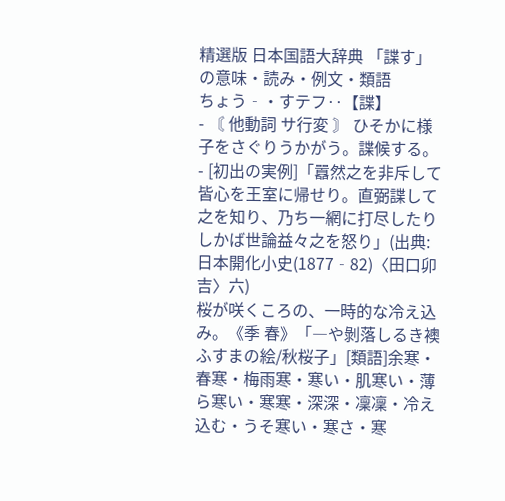精選版 日本国語大辞典 「諜す」の意味・読み・例文・類語
ちょう‐・すテフ‥【諜】
- 〘 他動詞 サ行変 〙 ひそかに様子をさぐりうかがう。諜候する。
- [初出の実例]「囂然之を非斥して皆心を王室に帰せり。直弼諜して之を知り、乃ち一網に打尽したりしかば世論益々之を怒り」(出典:日本開化小史(1877‐82)〈田口卯吉〉六)
桜が咲くころの、一時的な冷え込み。《季 春》「―や剝落しるき襖ふすまの絵/秋桜子」[類語]余寒・春寒・梅雨寒・寒い・肌寒い・薄ら寒い・寒寒・深深・凜凜・冷え込む・うそ寒い・寒さ・寒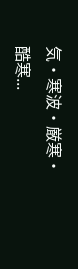気・寒波・厳寒・酷寒...